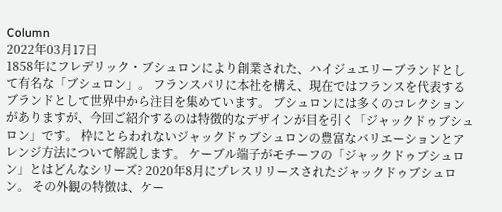Column
2022年03月17日
1858年にフレデリック・ブシュロンにより創業された、ハイジュエリーブランドとして有名な「ブシュロン」。 フランスパリに本社を構え、現在ではフランスを代表するブランドとして世界中から注目を集めています。 ブシュロンには多くのコレクションがありますが、今回ご紹介するのは特徴的なデザインが目を引く「ジャックドゥブシュロン」です。 枠にとらわれないジャックドゥブシュロンの豊富なバリエーションとアレンジ方法について解説します。 ケーブル端子がモチーフの「ジャックドゥブシュロン」とはどんなシリーズ? 2020年8月にプレスリリースされたジャックドゥブシュロン。 その外観の特徴は、ケー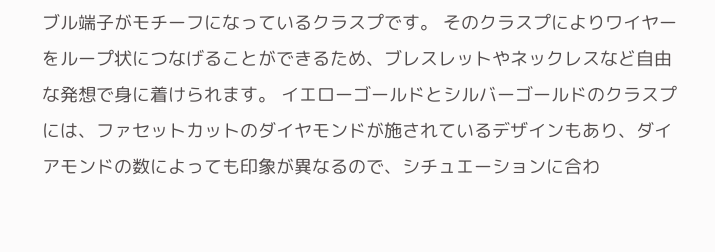ブル端子がモチーフになっているクラスプです。 そのクラスプによりワイヤーをループ状につなげることができるため、ブレスレットやネックレスなど自由な発想で身に着けられます。 イエローゴールドとシルバーゴールドのクラスプには、ファセットカットのダイヤモンドが施されているデザインもあり、ダイアモンドの数によっても印象が異なるので、シチュエーションに合わ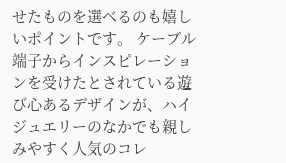せたものを選べるのも嬉しいポイントです。 ケーブル端子からインスピレーションを受けたとされている遊び心あるデザインが、ハイジュエリーのなかでも親しみやすく人気のコレ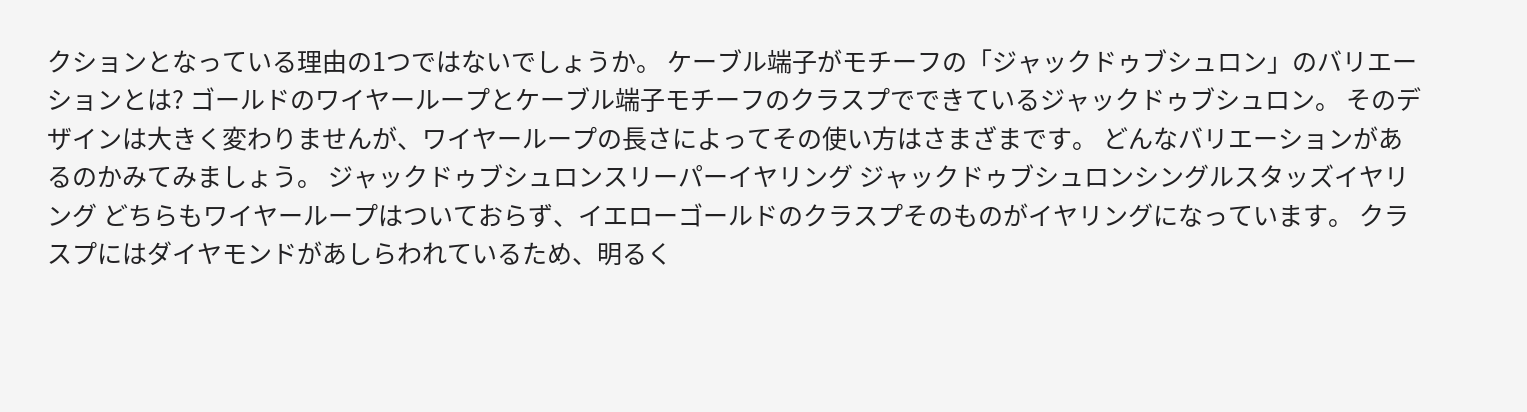クションとなっている理由の1つではないでしょうか。 ケーブル端子がモチーフの「ジャックドゥブシュロン」のバリエーションとは? ゴールドのワイヤーループとケーブル端子モチーフのクラスプでできているジャックドゥブシュロン。 そのデザインは大きく変わりませんが、ワイヤーループの長さによってその使い方はさまざまです。 どんなバリエーションがあるのかみてみましょう。 ジャックドゥブシュロンスリーパーイヤリング ジャックドゥブシュロンシングルスタッズイヤリング どちらもワイヤーループはついておらず、イエローゴールドのクラスプそのものがイヤリングになっています。 クラスプにはダイヤモンドがあしらわれているため、明るく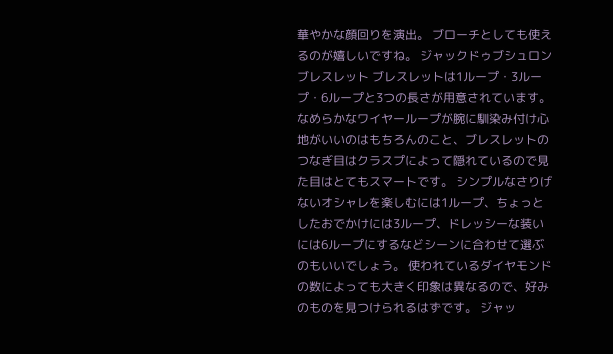華やかな顔回りを演出。 ブローチとしても使えるのが嬉しいですね。 ジャックドゥブシュロンブレスレット ブレスレットは1ループ・3ループ・6ループと3つの長さが用意されています。 なめらかなワイヤーループが腕に馴染み付け心地がいいのはもちろんのこと、ブレスレットのつなぎ目はクラスプによって隠れているので見た目はとてもスマートです。 シンプルなさりげないオシャレを楽しむには1ループ、ちょっとしたおでかけには3ループ、ドレッシーな装いには6ループにするなどシーンに合わせて選ぶのもいいでしょう。 使われているダイヤモンドの数によっても大きく印象は異なるので、好みのものを見つけられるはずです。 ジャッ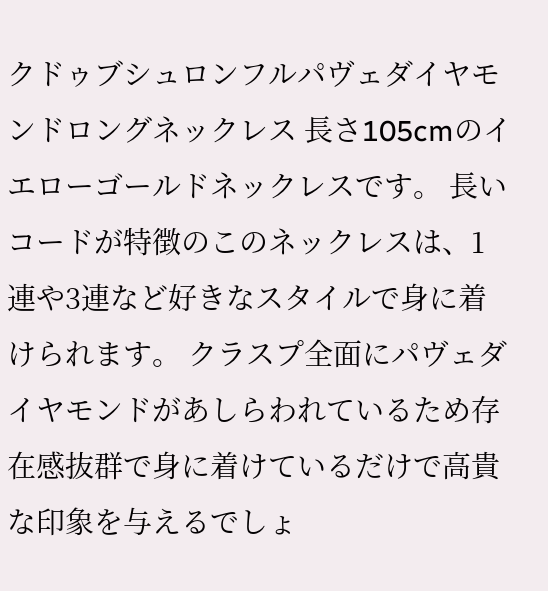クドゥブシュロンフルパヴェダイヤモンドロングネックレス 長さ105cmのイエローゴールドネックレスです。 長いコードが特徴のこのネックレスは、1連や3連など好きなスタイルで身に着けられます。 クラスプ全面にパヴェダイヤモンドがあしらわれているため存在感抜群で身に着けているだけで高貴な印象を与えるでしょ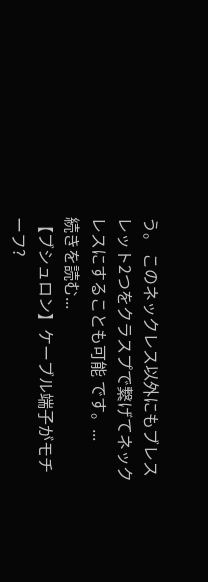う。 このネックレス以外にもブレスレット2つをクラスプで繋げてネックレスにすることも可能 です。...
続きを読む...
【ブシュロン】ケーブル端子がモチーフ?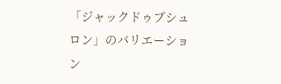「ジャックドゥブシュロン」のバリエーション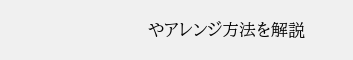やアレンジ方法を解説